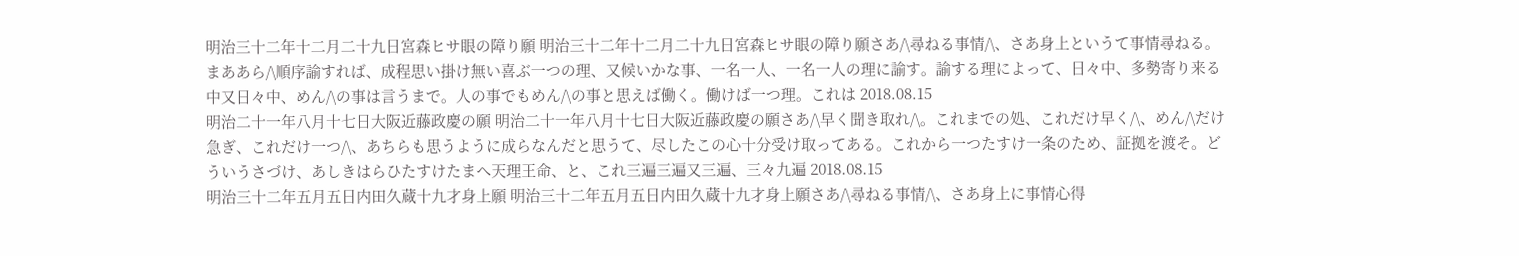明治三十二年十二月二十九日宮森ヒサ眼の障り願 明治三十二年十二月二十九日宮森ヒサ眼の障り願さあ/\尋ねる事情/\、さあ身上というて事情尋ねる。まああら/\順序諭すれば、成程思い掛け無い喜ぶ一つの理、又候いかな事、一名一人、一名一人の理に諭す。諭する理によって、日々中、多勢寄り来る中又日々中、めん/\の事は言うまで。人の事でもめん/\の事と思えば働く。働けば一つ理。これは 2018.08.15
明治二十一年八月十七日大阪近藤政慶の願 明治二十一年八月十七日大阪近藤政慶の願さあ/\早く聞き取れ/\。これまでの処、これだけ早く/\、めん/\だけ急ぎ、これだけ一つ/\、あちらも思うように成らなんだと思うて、尽したこの心十分受け取ってある。これから一つたすけ一条のため、証拠を渡そ。どういうさづけ、あしきはらひたすけたまへ天理王命、と、これ三遍三遍又三遍、三々九遍 2018.08.15
明治三十二年五月五日内田久蔵十九才身上願 明治三十二年五月五日内田久蔵十九才身上願さあ/\尋ねる事情/\、さあ身上に事情心得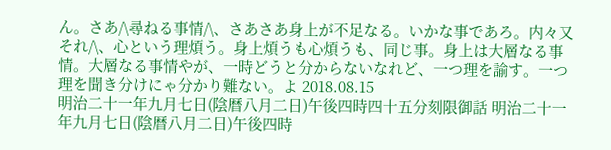ん。さあ/\尋ねる事情/\、さあさあ身上が不足なる。いかな事であろ。内々又それ/\、心という理煩う。身上煩うも心煩うも、同じ事。身上は大層なる事情。大層なる事情やが、一時どうと分からないなれど、一つ理を諭す。一つ理を聞き分けにゃ分かり難ない。よ 2018.08.15
明治二十一年九月七日(陰暦八月二日)午後四時四十五分刻限御話 明治二十一年九月七日(陰暦八月二日)午後四時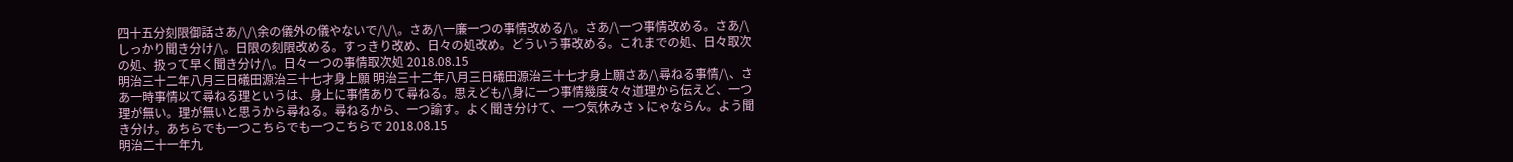四十五分刻限御話さあ/\/\余の儀外の儀やないで/\/\。さあ/\一廉一つの事情改める/\。さあ/\一つ事情改める。さあ/\しっかり聞き分け/\。日限の刻限改める。すっきり改め、日々の処改め。どういう事改める。これまでの処、日々取次の処、扱って早く聞き分け/\。日々一つの事情取次処 2018.08.15
明治三十二年八月三日礒田源治三十七才身上願 明治三十二年八月三日礒田源治三十七才身上願さあ/\尋ねる事情/\、さあ一時事情以て尋ねる理というは、身上に事情ありて尋ねる。思えども/\身に一つ事情幾度々々道理から伝えど、一つ理が無い。理が無いと思うから尋ねる。尋ねるから、一つ諭す。よく聞き分けて、一つ気休みさゝにゃならん。よう聞き分け。あちらでも一つこちらでも一つこちらで 2018.08.15
明治二十一年九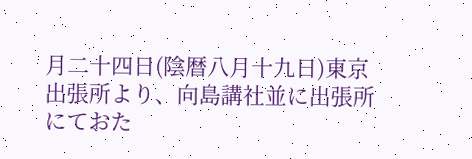月二十四日(陰暦八月十九日)東京出張所より、向島講社並に出張所にておた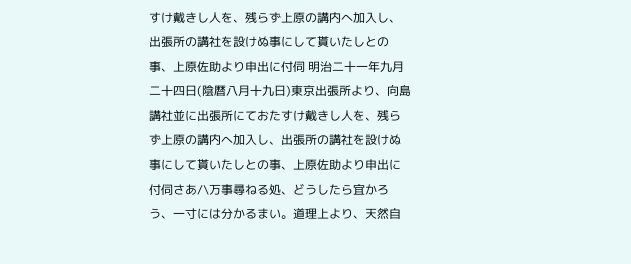すけ戴きし人を、残らず上原の講内へ加入し、出張所の講社を設けぬ事にして貰いたしとの事、上原佐助より申出に付伺 明治二十一年九月二十四日(陰暦八月十九日)東京出張所より、向島講社並に出張所にておたすけ戴きし人を、残らず上原の講内へ加入し、出張所の講社を設けぬ事にして貰いたしとの事、上原佐助より申出に付伺さあ/\万事尋ねる処、どうしたら宜かろう、一寸には分かるまい。道理上より、天然自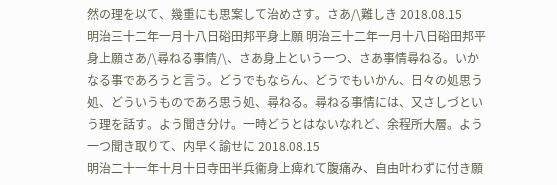然の理を以て、幾重にも思案して治めさす。さあ/\難しき 2018.08.15
明治三十二年一月十八日硲田邦平身上願 明治三十二年一月十八日硲田邦平身上願さあ/\尋ねる事情/\、さあ身上という一つ、さあ事情尋ねる。いかなる事であろうと言う。どうでもならん、どうでもいかん、日々の処思う処、どういうものであろ思う処、尋ねる。尋ねる事情には、又さしづという理を話す。よう聞き分け。一時どうとはないなれど、余程所大層。よう一つ聞き取りて、内早く諭せに 2018.08.15
明治二十一年十月十日寺田半兵衞身上痺れて腹痛み、自由叶わずに付き願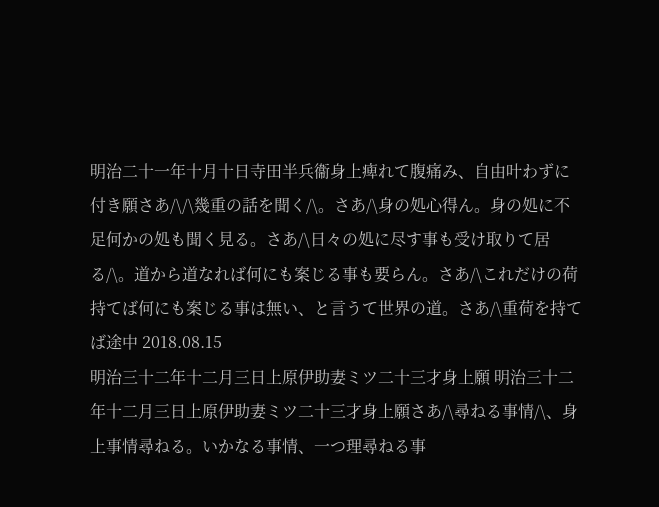明治二十一年十月十日寺田半兵衞身上痺れて腹痛み、自由叶わずに付き願さあ/\/\幾重の話を聞く/\。さあ/\身の処心得ん。身の処に不足何かの処も聞く見る。さあ/\日々の処に尽す事も受け取りて居る/\。道から道なれば何にも案じる事も要らん。さあ/\これだけの荷持てば何にも案じる事は無い、と言うて世界の道。さあ/\重荷を持てば途中 2018.08.15
明治三十二年十二月三日上原伊助妻ミツ二十三才身上願 明治三十二年十二月三日上原伊助妻ミツ二十三才身上願さあ/\尋ねる事情/\、身上事情尋ねる。いかなる事情、一つ理尋ねる事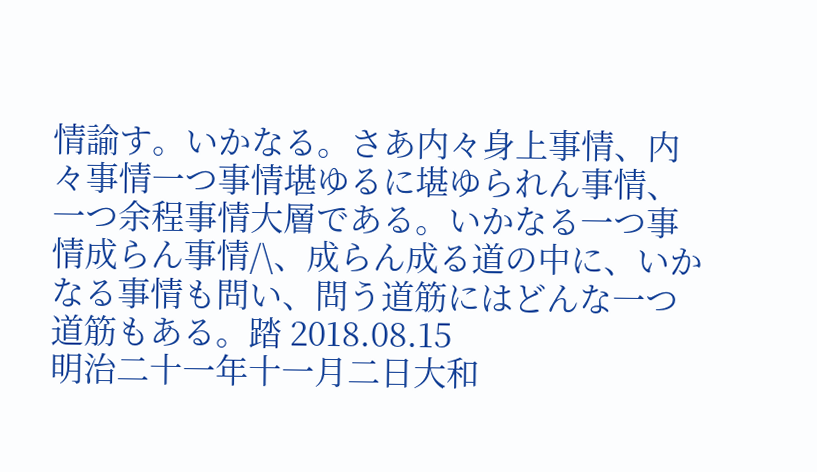情諭す。いかなる。さあ内々身上事情、内々事情一つ事情堪ゆるに堪ゆられん事情、一つ余程事情大層である。いかなる一つ事情成らん事情/\、成らん成る道の中に、いかなる事情も問い、問う道筋にはどんな一つ道筋もある。踏 2018.08.15
明治二十一年十一月二日大和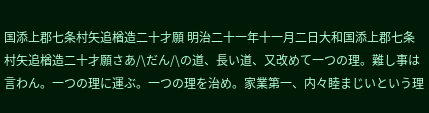国添上郡七条村矢追楢造二十才願 明治二十一年十一月二日大和国添上郡七条村矢追楢造二十才願さあ/\だん/\の道、長い道、又改めて一つの理。難し事は言わん。一つの理に運ぶ。一つの理を治め。家業第一、内々睦まじいという理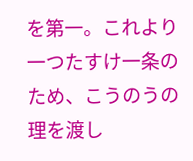を第一。これより一つたすけ一条のため、こうのうの理を渡し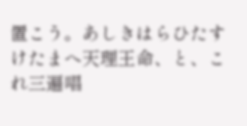置こう。あしきはらひたすけたまへ天理王命、と、これ三遍唱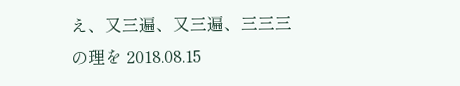え、又三遍、又三遍、三三三の理を 2018.08.15